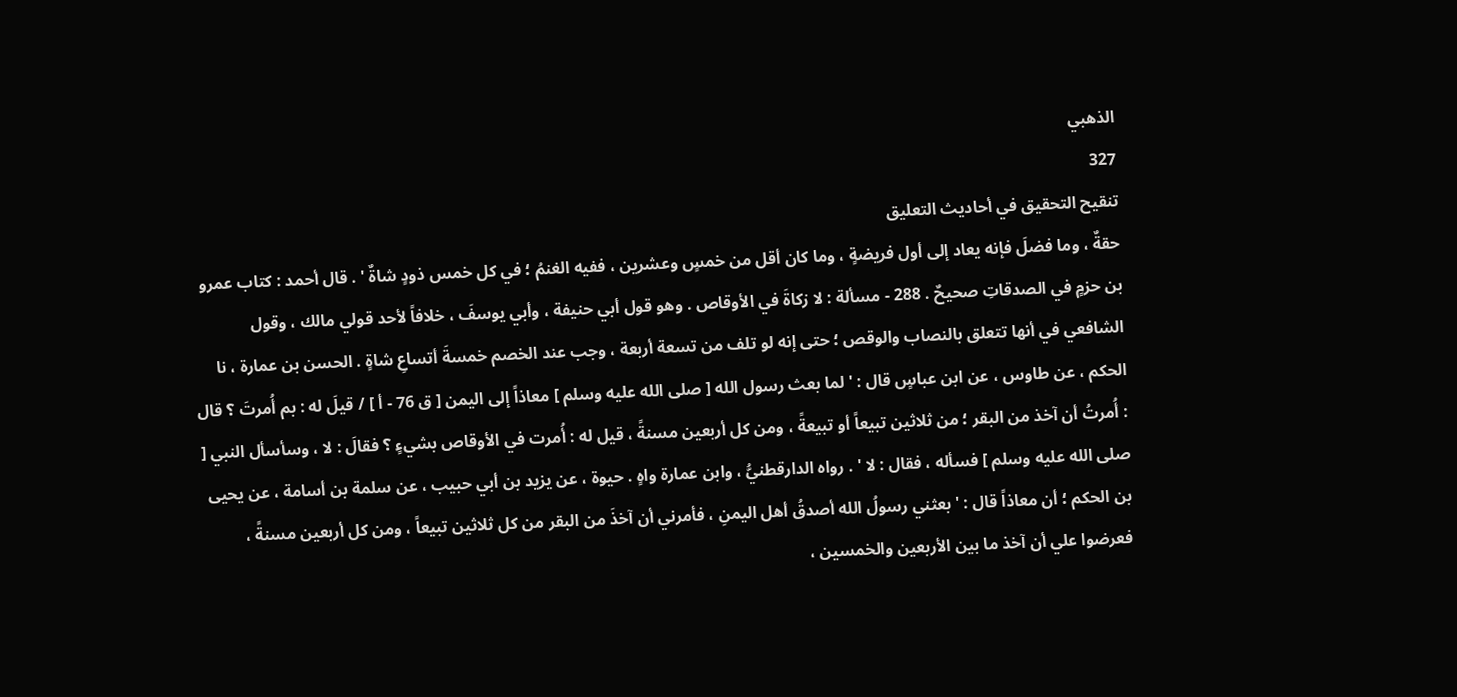الذهبي
327
تنقيح التحقيق في أحاديث التعليق
حقةٌ ، وما فضلَ فإنه يعاد إلى أول فريضةٍ ، وما كان أقل من خمسٍ وعشرين ، ففيه الغنمُ ؛ في كل خمس ذودٍ شاةٌ ' . قال أحمد : كتاب عمرو بن حزمٍ في الصدقاتِ صحيحٌ . 288 - مسألة : لا زكاةَ في الأوقاص . وهو قول أبي حنيفة ، وأبي يوسفَ ، خلافاً لأحد قولي مالك ، وقول الشافعي في أنها تتعلق بالنصاب والوقص ؛ حتى إنه لو تلف من تسعة أربعة ، وجب عند الخصم خمسةَ أتساعِ شاةٍ . الحسن بن عمارة ، نا الحكم ، عن طاوس ، عن ابن عباسٍ قال : ' لما بعث رسول الله [ صلى الله عليه وسلم ] معاذاً إلى اليمن [ ق 76 - أ ] / قيلَ له : بم أُمرتَ ؟ قال : أُمرتُ أن آخذ من البقر ؛ من ثلاثين تبيعاً أو تبيعةً ، ومن كل أربعين مسنةً ، قيل له : أُمرت في الأوقاص بشيءٍ ؟ فقالَ : لا ، وسأسأل النبي [ صلى الله عليه وسلم ] فسأله ، فقال : لا ' . رواه الدارقطنيُّ ، وابن عمارة واهٍ . حيوة ، عن يزيد بن أبي حبيب ، عن سلمة بن أسامة ، عن يحيى بن الحكم ؛ أن معاذاً قال : ' بعثني رسولُ الله أصدقُ أهل اليمنِ ، فأمرني أن آخذَ من البقر من كل ثلاثين تبيعاً ، ومن كل أربعين مسنةً ، فعرضوا علي أن آخذ ما بين الأربعين والخمسين ،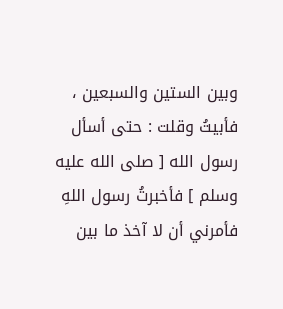وبين الستين والسبعين ، فأبيتُ وقلت : حتى أسأل رسول الله [ صلى الله عليه وسلم ] فأخبرتُ رسول اللهِ فأمرني أن لا آخذ ما بين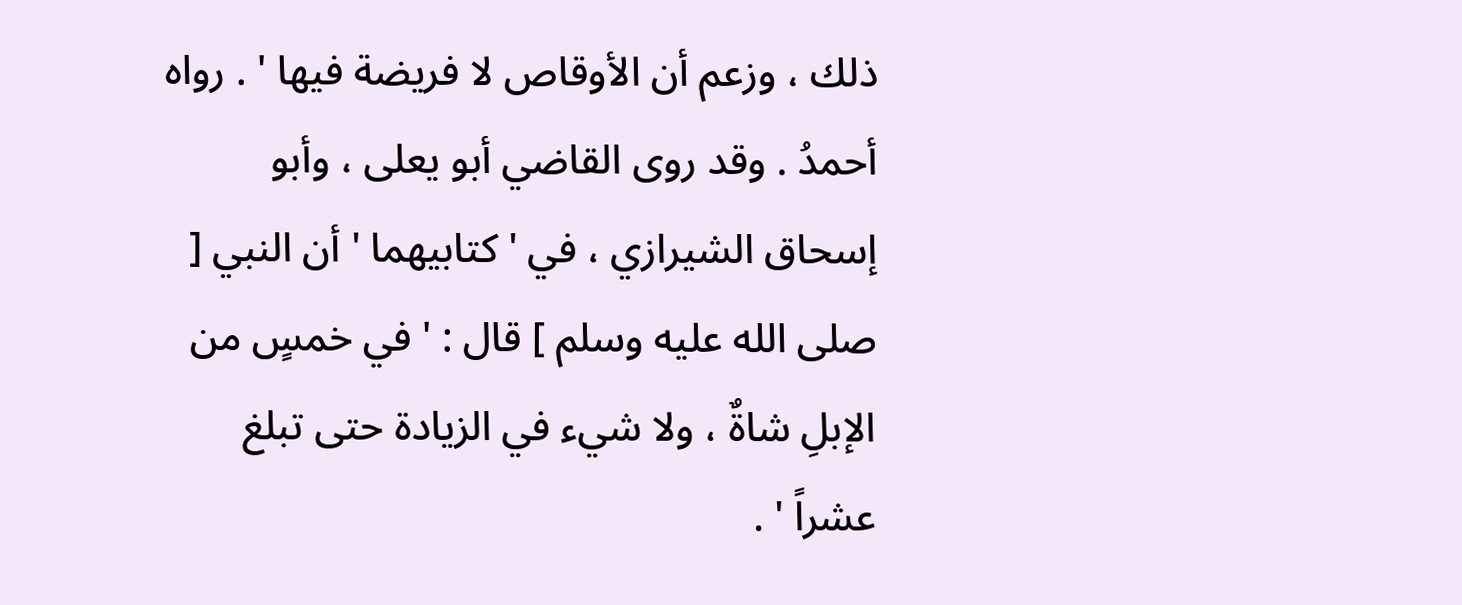ذلك ، وزعم أن الأوقاص لا فريضة فيها ' . رواه أحمدُ . وقد روى القاضي أبو يعلى ، وأبو إسحاق الشيرازي ، في ' كتابيهما ' أن النبي [ صلى الله عليه وسلم ] قال : ' في خمسٍ من الإبلِ شاةٌ ، ولا شيء في الزيادة حتى تبلغ عشراً ' .